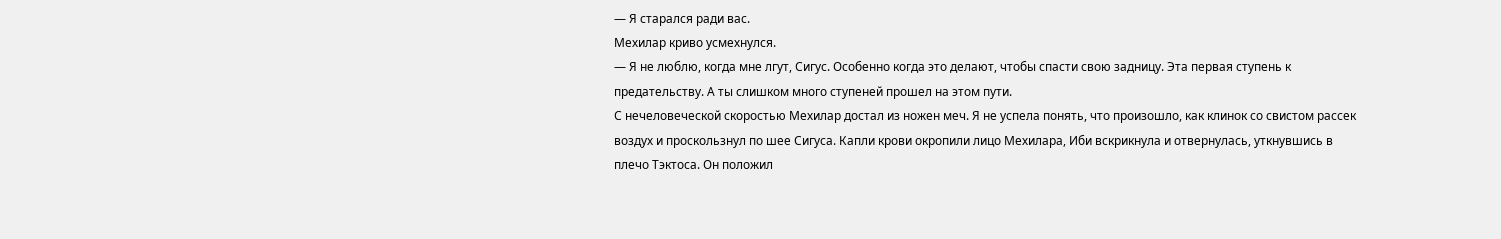― Я старался ради вас.
Мехилар криво усмехнулся.
― Я не люблю, когда мне лгут, Сигус. Особенно когда это делают, чтобы спасти свою задницу. Эта первая ступень к предательству. А ты слишком много ступеней прошел на этом пути.
С нечеловеческой скоростью Мехилар достал из ножен меч. Я не успела понять, что произошло, как клинок со свистом рассек воздух и проскользнул по шее Сигуса. Капли крови окропили лицо Мехилара, Иби вскрикнула и отвернулась, уткнувшись в плечо Тэктоса. Он положил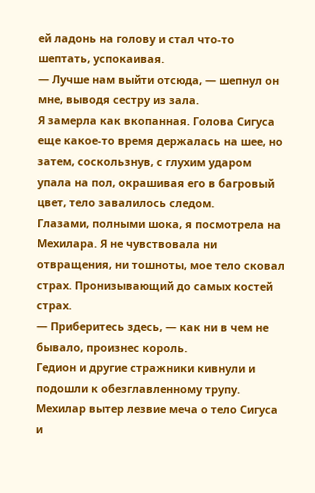ей ладонь на голову и стал что-то шептать, успокаивая.
― Лучше нам выйти отсюда, ― шепнул он мне, выводя сестру из зала.
Я замерла как вкопанная. Голова Сигуса еще какое-то время держалась на шее, но затем, соскользнув, с глухим ударом упала на пол, окрашивая его в багровый цвет, тело завалилось следом.
Глазами, полными шока, я посмотрела на Мехилара. Я не чувствовала ни отвращения, ни тошноты, мое тело сковал страх. Пронизывающий до самых костей страх.
― Приберитесь здесь, ― как ни в чем не бывало, произнес король.
Гедион и другие стражники кивнули и подошли к обезглавленному трупу. Мехилар вытер лезвие меча о тело Сигуса и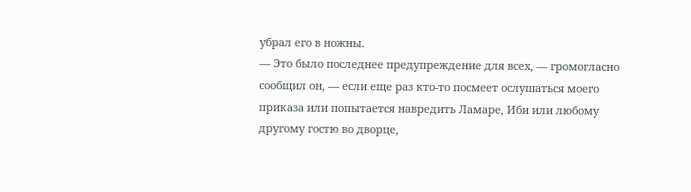убрал его в ножны.
— Это было последнее предупреждение для всех, ― громогласно сообщил он, ― если еще раз кто-то посмеет ослушаться моего приказа или попытается навредить Ламаре, Иби или любому другому гостю во дворце,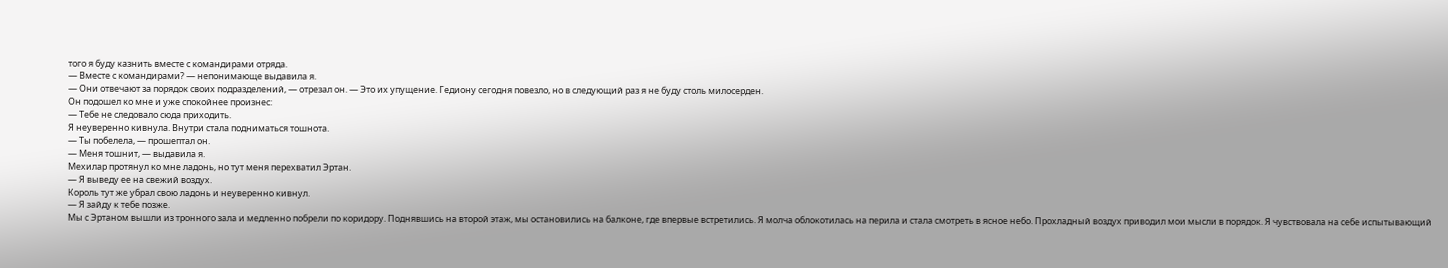того я буду казнить вместе с командирами отряда.
― Вместе с командирами? ― непонимающе выдавила я.
― Они отвечают за порядок своих подразделений, ― отрезал он. — Это их упущение. Гедиону сегодня повезло, но в следующий раз я не буду столь милосерден.
Он подошел ко мне и уже спокойнее произнес:
― Тебе не следовало сюда приходить.
Я неуверенно кивнула. Внутри стала подниматься тошнота.
― Ты побелела, ― прошептал он.
― Меня тошнит, ― выдавила я.
Мехилар протянул ко мне ладонь, но тут меня перехватил Эртан.
― Я выведу ее на свежий воздух.
Король тут же убрал свою ладонь и неуверенно кивнул.
― Я зайду к тебе позже.
Мы с Эртаном вышли из тронного зала и медленно побрели по коридору. Поднявшись на второй этаж, мы остановились на балконе, где впервые встретились. Я молча облокотилась на перила и стала смотреть в ясное небо. Прохладный воздух приводил мои мысли в порядок. Я чувствовала на себе испытывающий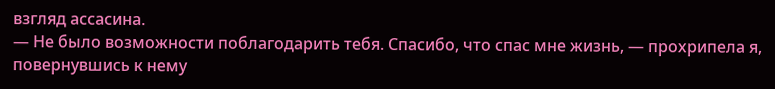взгляд ассасина.
― Не было возможности поблагодарить тебя. Спасибо, что спас мне жизнь, ― прохрипела я, повернувшись к нему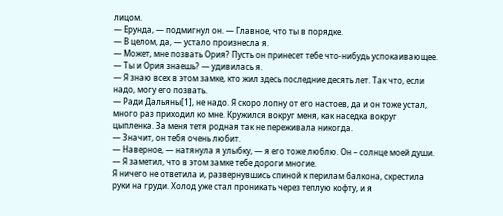лицом.
― Ерунда, ― подмигнул он. ― Главное, что ты в порядке.
― В целом, да, ― устало произнесла я.
― Может, мне позвать Ория? Пусть он принесет тебе что-нибудь успокаивающее.
― Ты и Ория знаешь? ― удивилась я.
― Я знаю всех в этом замке, кто жил здесь последние десять лет. Так что, если надо, могу его позвать.
― Ради Дальяны[1], не надо. Я скоро лопну от его настоев, да и он тоже устал, много раз приходил ко мне. Кружился вокруг меня, как наседка вокруг цыпленка. За меня тетя родная так не переживала никогда.
— Значит, он тебя очень любит.
― Наверное, ― натянула я улыбку, ― я его тоже люблю. Он – солнце моей души.
― Я заметил, что в этом замке тебе дороги многие.
Я ничего не ответила и, развернувшись спиной к перилам балкона, скрестила руки на груди. Холод уже стал проникать через теплую кофту, и я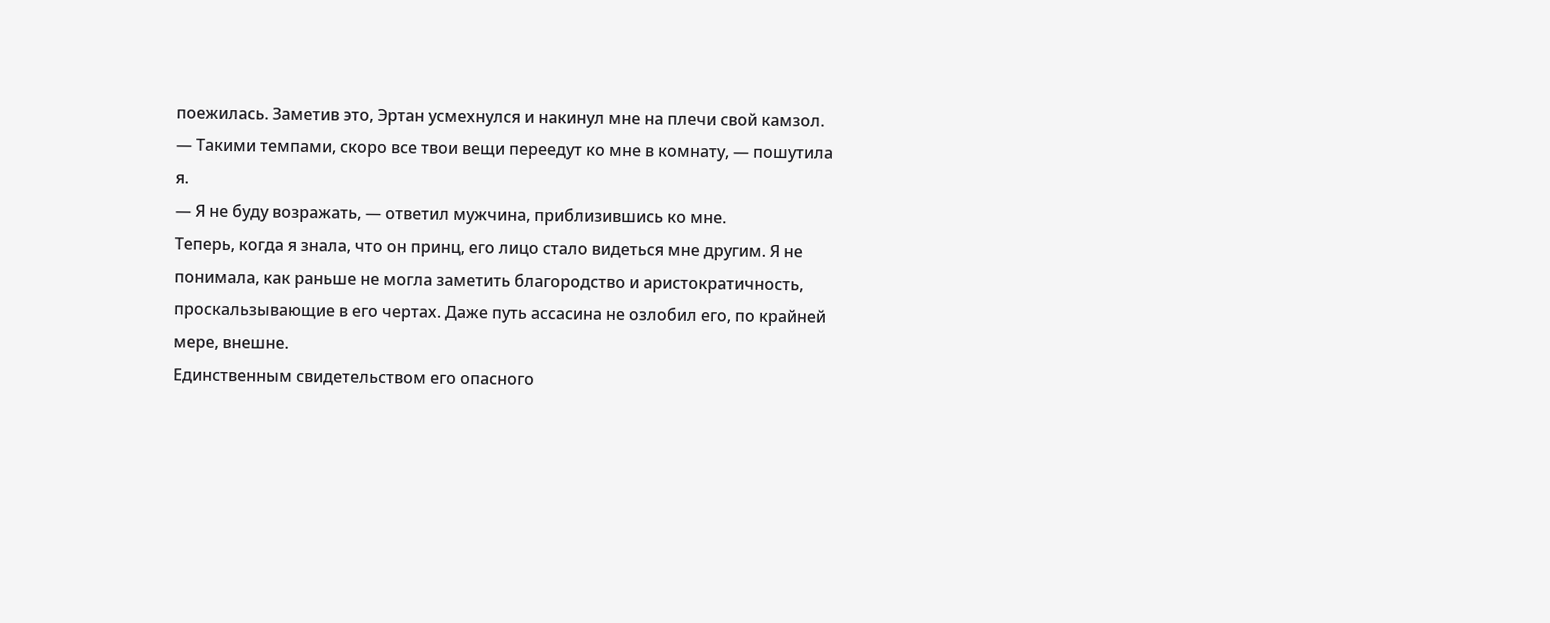поежилась. Заметив это, Эртан усмехнулся и накинул мне на плечи свой камзол.
― Такими темпами, скоро все твои вещи переедут ко мне в комнату, ― пошутила я.
― Я не буду возражать, ― ответил мужчина, приблизившись ко мне.
Теперь, когда я знала, что он принц, его лицо стало видеться мне другим. Я не понимала, как раньше не могла заметить благородство и аристократичность, проскальзывающие в его чертах. Даже путь ассасина не озлобил его, по крайней мере, внешне.
Единственным свидетельством его опасного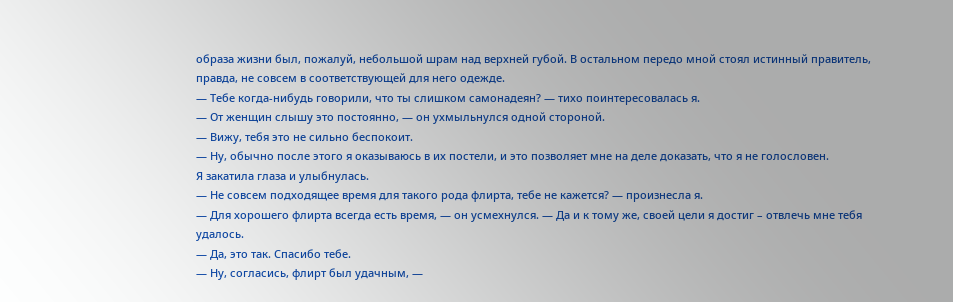образа жизни был, пожалуй, небольшой шрам над верхней губой. В остальном передо мной стоял истинный правитель, правда, не совсем в соответствующей для него одежде.
― Тебе когда-нибудь говорили, что ты слишком самонадеян? ― тихо поинтересовалась я.
― От женщин слышу это постоянно, ― он ухмыльнулся одной стороной.
― Вижу, тебя это не сильно беспокоит.
― Ну, обычно после этого я оказываюсь в их постели, и это позволяет мне на деле доказать, что я не голословен.
Я закатила глаза и улыбнулась.
— Не совсем подходящее время для такого рода флирта, тебе не кажется? — произнесла я.
— Для хорошего флирта всегда есть время, — он усмехнулся. — Да и к тому же, своей цели я достиг – отвлечь мне тебя удалось.
― Да, это так. Спасибо тебе.
— Ну, согласись, флирт был удачным, —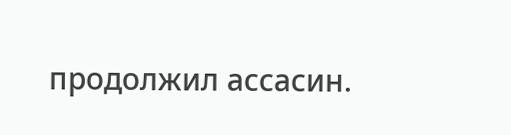продолжил ассасин.